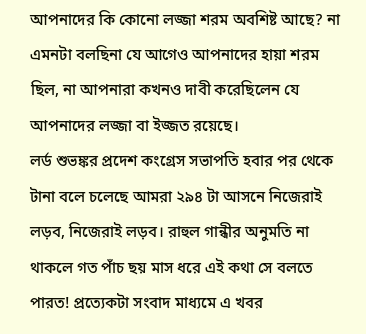আপনাদের কি কোনো লজ্জা শরম অবশিষ্ট আছে? না এমনটা বলছিনা যে আগেও আপনাদের হায়া শরম ছিল, না আপনারা কখনও দাবী করেছিলেন যে আপনাদের লজ্জা বা ইজ্জত রয়েছে।
লর্ড শুভঙ্কর প্রদেশ কংগ্রেস সভাপতি হবার পর থেকে টানা বলে চলেছে আমরা ২৯৪ টা আসনে নিজেরাই লড়ব, নিজেরাই লড়ব। রাহুল গান্ধীর অনুমতি না থাকলে গত পাঁচ ছয় মাস ধরে এই কথা সে বলতে পারত! প্রত্যেকটা সংবাদ মাধ্যমে এ খবর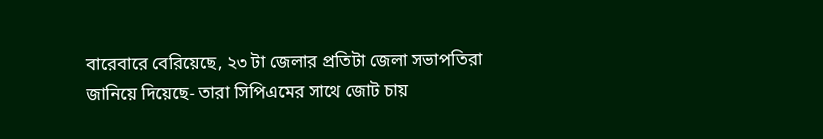বারেবারে বেরিয়েছে, ২৩ টা জেলার প্রতিটা জেলা সভাপতিরা জানিয়ে দিয়েছে- তারা সিপিএমের সাথে জোট চায়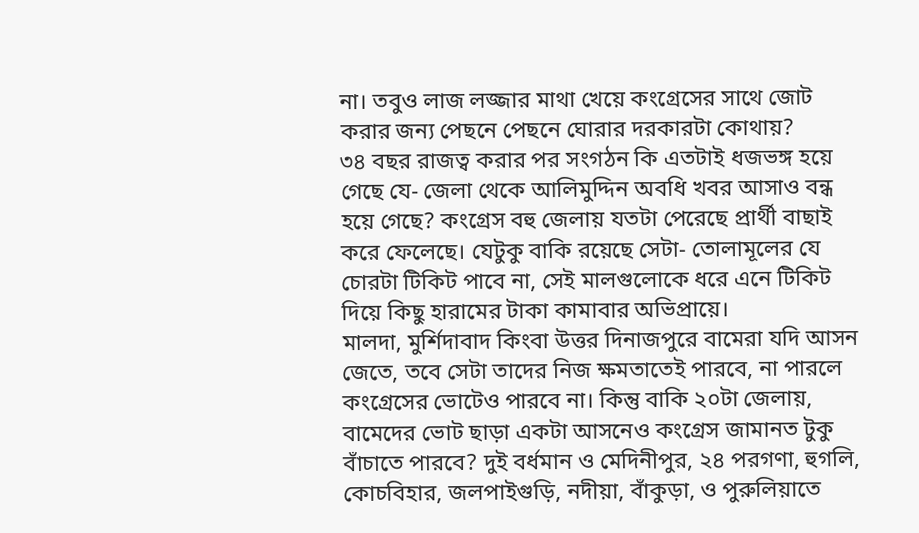না। তবুও লাজ লজ্জার মাথা খেয়ে কংগ্রেসের সাথে জোট করার জন্য পেছনে পেছনে ঘোরার দরকারটা কোথায়?
৩৪ বছর রাজত্ব করার পর সংগঠন কি এতটাই ধজভঙ্গ হয়ে গেছে যে- জেলা থেকে আলিমুদ্দিন অবধি খবর আসাও বন্ধ হয়ে গেছে? কংগ্রেস বহু জেলায় যতটা পেরেছে প্রার্থী বাছাই করে ফেলেছে। যেটুকু বাকি রয়েছে সেটা- তোলামূলের যে চোরটা টিকিট পাবে না, সেই মালগুলোকে ধরে এনে টিকিট দিয়ে কিছু হারামের টাকা কামাবার অভিপ্রায়ে।
মালদা, মুর্শিদাবাদ কিংবা উত্তর দিনাজপুরে বামেরা যদি আসন জেতে, তবে সেটা তাদের নিজ ক্ষমতাতেই পারবে, না পারলে কংগ্রেসের ভোটেও পারবে না। কিন্তু বাকি ২০টা জেলায়, বামেদের ভোট ছাড়া একটা আসনেও কংগ্রেস জামানত টুকু বাঁচাতে পারবে? দুই বর্ধমান ও মেদিনীপুর, ২৪ পরগণা, হুগলি, কোচবিহার, জলপাইগুড়ি, নদীয়া, বাঁকুড়া, ও পুরুলিয়াতে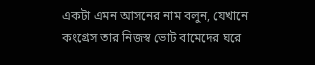একটা এমন আসনের নাম বলুন, যেখানে কংগ্রেস তার নিজস্ব ভোট বামেদের ঘরে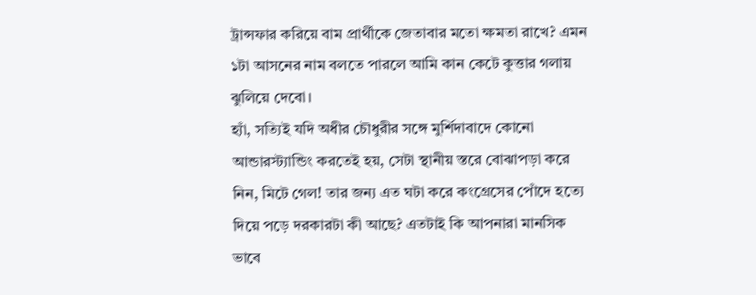ট্রান্সফার করিয়ে বাম প্রার্থীকে জেতাবার মতো ক্ষমতা রাখে? এমন ১টা আসনের নাম বলতে পারলে আমি কান কেটে কুত্তার গলায় ঝুলিয়ে দেবো।
হ্যাঁ, সত্যিই যদি অধীর চৌধুরীর সঙ্গে মুর্শিদাবাদে কোনো আন্ডারস্ট্যান্ডিং করতেই হয়, সেটা স্থানীয় স্তরে বোঝাপড়া করে নিন, মিটে গেল! তার জন্য এত ঘটা করে কংগ্রেসের পোঁদে হত্যে দিয়ে পড়ে দরকারটা কী আছে? এতটাই কি আপনারা মানসিক ভাবে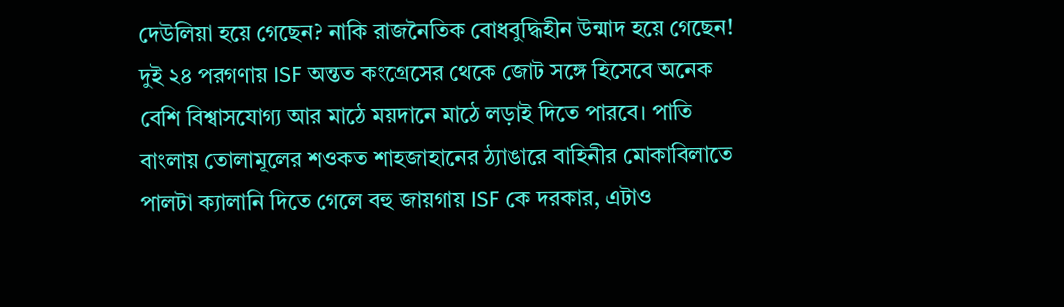দেউলিয়া হয়ে গেছেন? নাকি রাজনৈতিক বোধবুদ্ধিহীন উন্মাদ হয়ে গেছেন!
দুই ২৪ পরগণায় ISF অন্তত কংগ্রেসের থেকে জোট সঙ্গে হিসেবে অনেক বেশি বিশ্বাসযোগ্য আর মাঠে ময়দানে মাঠে লড়াই দিতে পারবে। পাতি বাংলায় তোলামূলের শওকত শাহজাহানের ঠ্যাঙারে বাহিনীর মোকাবিলাতে পালটা ক্যালানি দিতে গেলে বহু জায়গায় ISF কে দরকার, এটাও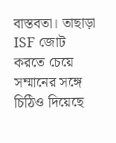বাস্তবতা। তাছাড়া ISF জোট করতে চেয়ে সম্মানের সঙ্গে চিঠিও দিয়েছে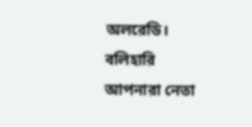অলরেডি।
বলিহারি
আপনারা নেতা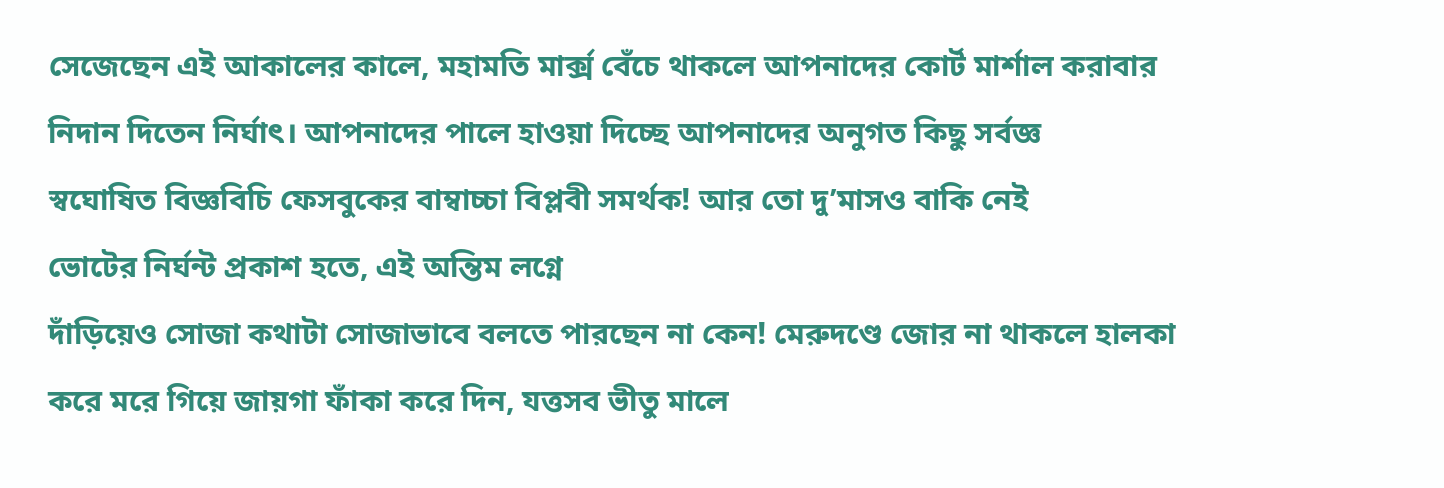সেজেছেন এই আকালের কালে, মহামতি মার্ক্স বেঁচে থাকলে আপনাদের কোর্ট মার্শাল করাবার
নিদান দিতেন নির্ঘাৎ। আপনাদের পালে হাওয়া দিচ্ছে আপনাদের অনুগত কিছু সর্বজ্ঞ
স্বঘোষিত বিজ্ঞবিচি ফেসবুকের বাম্বাচ্চা বিপ্লবী সমর্থক! আর তো দু’মাসও বাকি নেই
ভোটের নির্ঘন্ট প্রকাশ হতে, এই অন্তিম লগ্নে
দাঁড়িয়েও সোজা কথাটা সোজাভাবে বলতে পারছেন না কেন! মেরুদণ্ডে জোর না থাকলে হালকা
করে মরে গিয়ে জায়গা ফাঁকা করে দিন, যত্তসব ভীতু মালে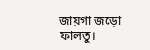জায়গা জড়ো ফালতু।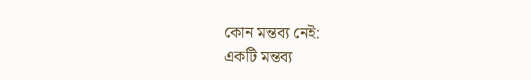কোন মন্তব্য নেই:
একটি মন্তব্য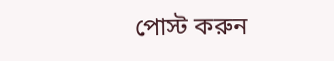পোস্ট করুন